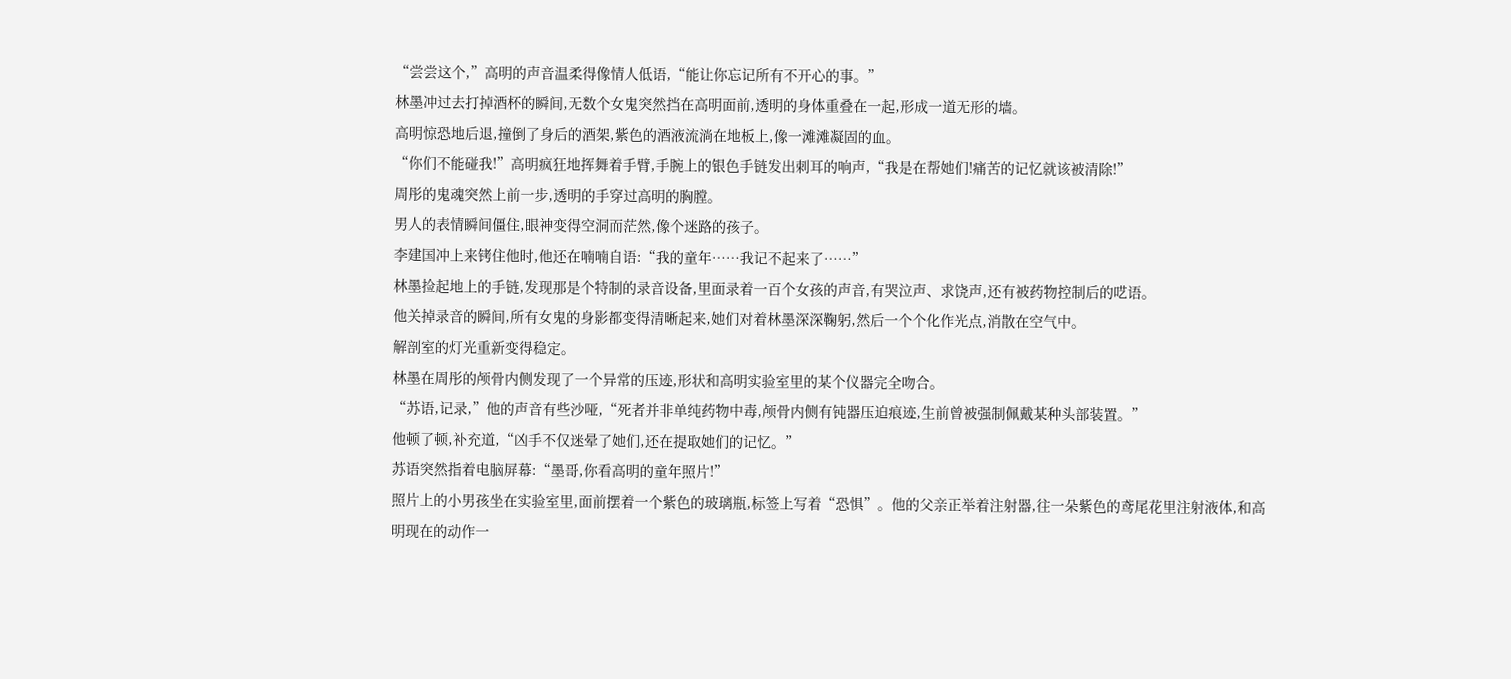“尝尝这个,”高明的声音温柔得像情人低语,“能让你忘记所有不开心的事。”
林墨冲过去打掉酒杯的瞬间,无数个女鬼突然挡在高明面前,透明的身体重叠在一起,形成一道无形的墙。
高明惊恐地后退,撞倒了身后的酒架,紫色的酒液流淌在地板上,像一滩滩凝固的血。
“你们不能碰我!”高明疯狂地挥舞着手臂,手腕上的银色手链发出刺耳的响声,“我是在帮她们!痛苦的记忆就该被清除!”
周彤的鬼魂突然上前一步,透明的手穿过高明的胸膛。
男人的表情瞬间僵住,眼神变得空洞而茫然,像个迷路的孩子。
李建国冲上来铐住他时,他还在喃喃自语:“我的童年……我记不起来了……”
林墨捡起地上的手链,发现那是个特制的录音设备,里面录着一百个女孩的声音,有哭泣声、求饶声,还有被药物控制后的呓语。
他关掉录音的瞬间,所有女鬼的身影都变得清晰起来,她们对着林墨深深鞠躬,然后一个个化作光点,消散在空气中。
解剖室的灯光重新变得稳定。
林墨在周彤的颅骨内侧发现了一个异常的压迹,形状和高明实验室里的某个仪器完全吻合。
“苏语,记录,”他的声音有些沙哑,“死者并非单纯药物中毒,颅骨内侧有钝器压迫痕迹,生前曾被强制佩戴某种头部装置。”
他顿了顿,补充道,“凶手不仅迷晕了她们,还在提取她们的记忆。”
苏语突然指着电脑屏幕:“墨哥,你看高明的童年照片!”
照片上的小男孩坐在实验室里,面前摆着一个紫色的玻璃瓶,标签上写着“恐惧”。他的父亲正举着注射器,往一朵紫色的鸢尾花里注射液体,和高明现在的动作一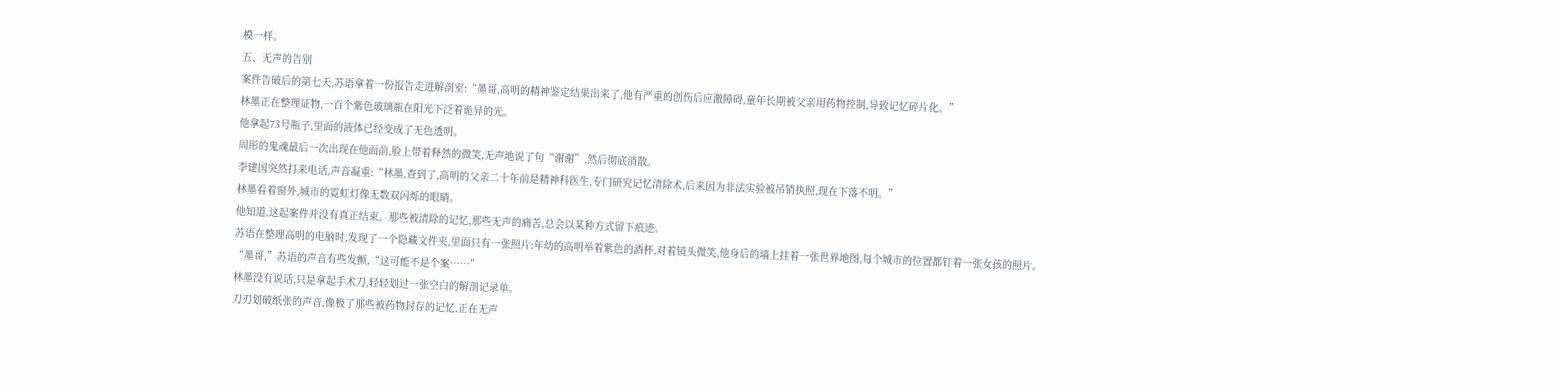模一样。
五、无声的告别
案件告破后的第七天,苏语拿着一份报告走进解剖室:“墨哥,高明的精神鉴定结果出来了,他有严重的创伤后应激障碍,童年长期被父亲用药物控制,导致记忆碎片化。”
林墨正在整理证物,一百个紫色玻璃瓶在阳光下泛着诡异的光。
他拿起73号瓶子,里面的液体已经变成了无色透明。
周彤的鬼魂最后一次出现在他面前,脸上带着释然的微笑,无声地说了句“谢谢”,然后彻底消散。
李建国突然打来电话,声音凝重:“林墨,查到了,高明的父亲二十年前是精神科医生,专门研究记忆清除术,后来因为非法实验被吊销执照,现在下落不明。”
林墨看着窗外,城市的霓虹灯像无数双闪烁的眼睛。
他知道,这起案件并没有真正结束。那些被清除的记忆,那些无声的痛苦,总会以某种方式留下痕迹。
苏语在整理高明的电脑时,发现了一个隐藏文件夹,里面只有一张照片:年幼的高明举着紫色的酒杯,对着镜头微笑,他身后的墙上挂着一张世界地图,每个城市的位置都钉着一张女孩的照片。
“墨哥,”苏语的声音有些发颤,“这可能不是个案……”
林墨没有说话,只是拿起手术刀,轻轻划过一张空白的解剖记录单。
刀刃划破纸张的声音,像极了那些被药物封存的记忆,正在无声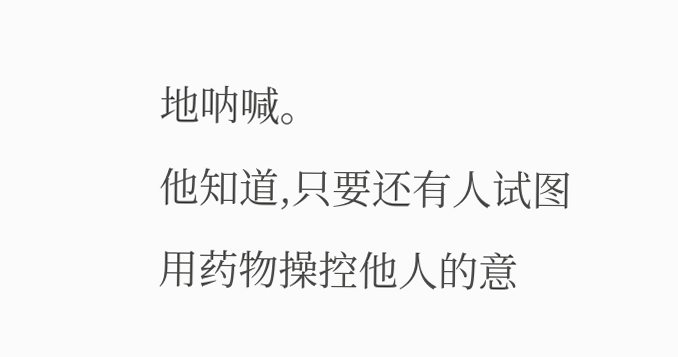地呐喊。
他知道,只要还有人试图用药物操控他人的意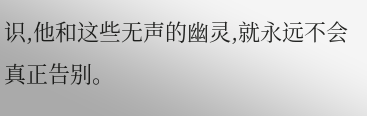识,他和这些无声的幽灵,就永远不会真正告别。